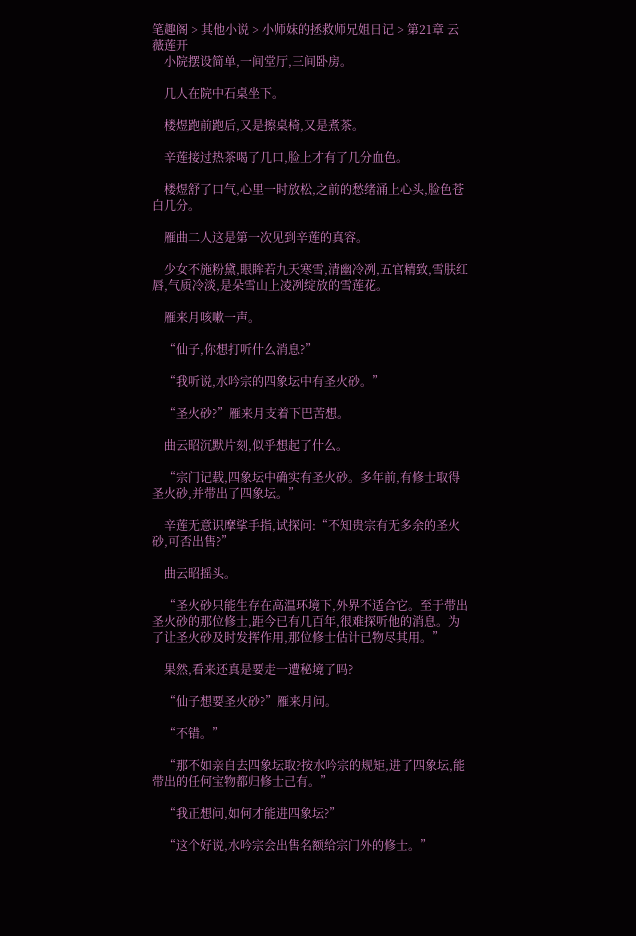笔趣阁 > 其他小说 > 小师妹的拯救师兄姐日记 > 第21章 云薇莲开
    小院摆设简单,一间堂厅,三间卧房。

    几人在院中石桌坐下。

    楼煜跑前跑后,又是擦桌椅,又是煮茶。

    辛莲接过热茶喝了几口,脸上才有了几分血色。

    楼煜舒了口气,心里一时放松,之前的愁绪涌上心头,脸色苍白几分。

    雁曲二人这是第一次见到辛莲的真容。

    少女不施粉黛,眼眸若九天寒雪,清幽冷冽,五官精致,雪肤红唇,气质冷淡,是朵雪山上凌冽绽放的雪莲花。

    雁来月咳嗽一声。

    “仙子,你想打听什么消息?”

    “我听说,水吟宗的四象坛中有圣火砂。”

    “圣火砂?”雁来月支着下巴苦想。

    曲云昭沉默片刻,似乎想起了什么。

    “宗门记载,四象坛中确实有圣火砂。多年前,有修士取得圣火砂,并带出了四象坛。”

    辛莲无意识摩挲手指,试探问:“不知贵宗有无多余的圣火砂,可否出售?”

    曲云昭摇头。

    “圣火砂只能生存在高温环境下,外界不适合它。至于带出圣火砂的那位修士,距今已有几百年,很难探听他的消息。为了让圣火砂及时发挥作用,那位修士估计已物尽其用。”

    果然,看来还真是要走一遭秘境了吗?

    “仙子想要圣火砂?”雁来月问。

    “不错。”

    “那不如亲自去四象坛取?按水吟宗的规矩,进了四象坛,能带出的任何宝物都归修士己有。”

    “我正想问,如何才能进四象坛?”

    “这个好说,水吟宗会出售名额给宗门外的修士。”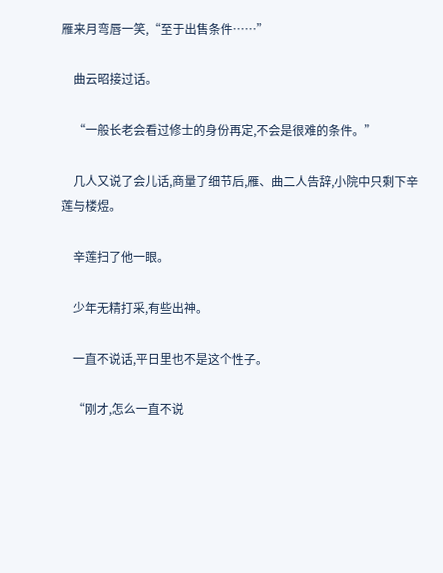雁来月弯唇一笑,“至于出售条件……”

    曲云昭接过话。

    “一般长老会看过修士的身份再定,不会是很难的条件。”

    几人又说了会儿话,商量了细节后,雁、曲二人告辞,小院中只剩下辛莲与楼煜。

    辛莲扫了他一眼。

    少年无精打采,有些出神。

    一直不说话,平日里也不是这个性子。

    “刚才,怎么一直不说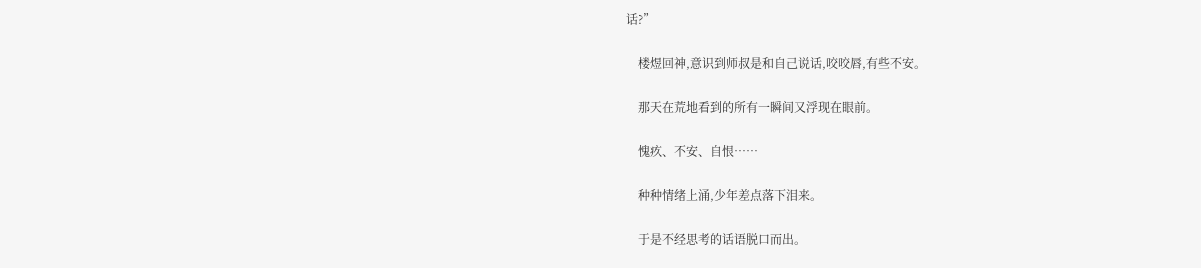话?”

    楼煜回神,意识到师叔是和自己说话,咬咬唇,有些不安。

    那天在荒地看到的所有一瞬间又浮现在眼前。

    愧疚、不安、自恨……

    种种情绪上涌,少年差点落下泪来。

    于是不经思考的话语脱口而出。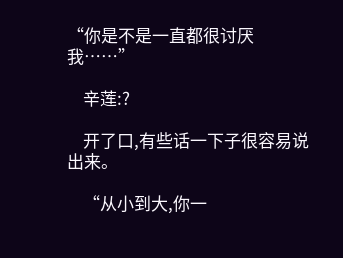“你是不是一直都很讨厌我……”

    辛莲:?

    开了口,有些话一下子很容易说出来。

    “从小到大,你一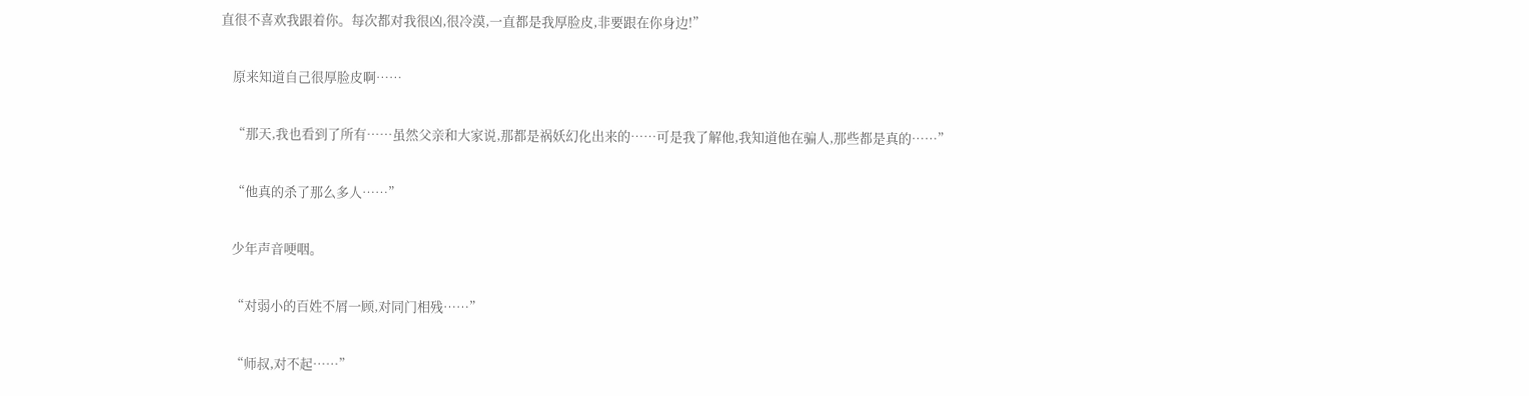直很不喜欢我跟着你。每次都对我很凶,很冷漠,一直都是我厚脸皮,非要跟在你身边!”

    原来知道自己很厚脸皮啊……

    “那天,我也看到了所有……虽然父亲和大家说,那都是祸妖幻化出来的……可是我了解他,我知道他在骗人,那些都是真的……”

    “他真的杀了那么多人……”

    少年声音哽咽。

    “对弱小的百姓不屑一顾,对同门相残……”

    “师叔,对不起……”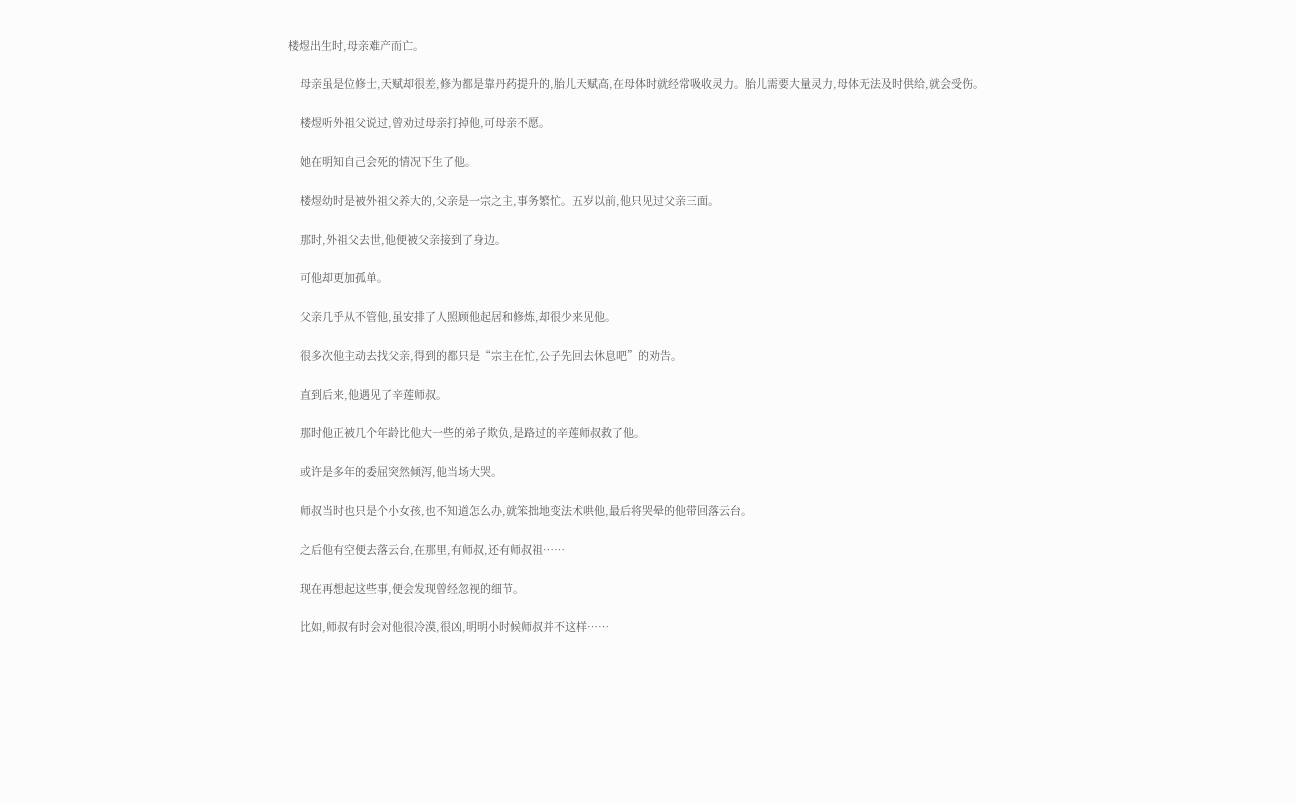楼煜出生时,母亲难产而亡。

    母亲虽是位修士,天赋却很差,修为都是靠丹药提升的,胎儿天赋高,在母体时就经常吸收灵力。胎儿需要大量灵力,母体无法及时供给,就会受伤。

    楼煜听外祖父说过,曾劝过母亲打掉他,可母亲不愿。

    她在明知自己会死的情况下生了他。

    楼煜幼时是被外祖父养大的,父亲是一宗之主,事务繁忙。五岁以前,他只见过父亲三面。

    那时,外祖父去世,他便被父亲接到了身边。

    可他却更加孤单。

    父亲几乎从不管他,虽安排了人照顾他起居和修炼,却很少来见他。

    很多次他主动去找父亲,得到的都只是“宗主在忙,公子先回去休息吧”的劝告。

    直到后来,他遇见了辛莲师叔。

    那时他正被几个年龄比他大一些的弟子欺负,是路过的辛莲师叔救了他。

    或许是多年的委屈突然倾泻,他当场大哭。

    师叔当时也只是个小女孩,也不知道怎么办,就笨拙地变法术哄他,最后将哭晕的他带回落云台。

    之后他有空便去落云台,在那里,有师叔,还有师叔祖……

    现在再想起这些事,便会发现曾经忽视的细节。

    比如,师叔有时会对他很冷漠,很凶,明明小时候师叔并不这样……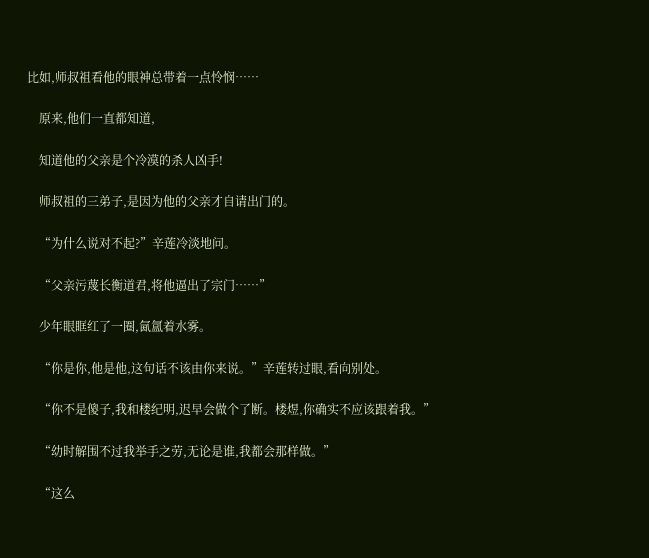比如,师叔祖看他的眼神总带着一点怜悯……

    原来,他们一直都知道,

    知道他的父亲是个冷漠的杀人凶手!

    师叔祖的三弟子,是因为他的父亲才自请出门的。

    “为什么说对不起?”辛莲冷淡地问。

    “父亲污蔑长衡道君,将他逼出了宗门……”

    少年眼眶红了一圈,氤氲着水雾。

    “你是你,他是他,这句话不该由你来说。”辛莲转过眼,看向别处。

    “你不是傻子,我和楼纪明,迟早会做个了断。楼煜,你确实不应该跟着我。”

    “幼时解围不过我举手之劳,无论是谁,我都会那样做。”

    “这么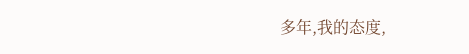多年,我的态度,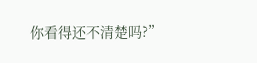你看得还不清楚吗?”